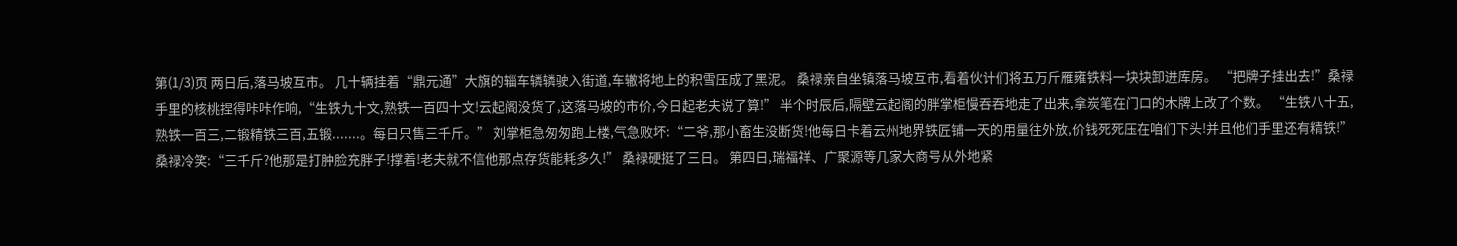第(1/3)页 两日后,落马坡互市。 几十辆挂着“鼎元通”大旗的辎车辚辚驶入街道,车辙将地上的积雪压成了黑泥。 桑禄亲自坐镇落马坡互市,看着伙计们将五万斤雁雍铁料一块块卸进库房。 “把牌子挂出去!”桑禄手里的核桃捏得咔咔作响,“生铁九十文,熟铁一百四十文!云起阁没货了,这落马坡的市价,今日起老夫说了算!” 半个时辰后,隔壁云起阁的胖掌柜慢吞吞地走了出来,拿炭笔在门口的木牌上改了个数。 “生铁八十五,熟铁一百三,二锻精铁三百,五锻.......。每日只售三千斤。” 刘掌柜急匆匆跑上楼,气急败坏:“二爷,那小畜生没断货!他每日卡着云州地界铁匠铺一天的用量往外放,价钱死死压在咱们下头!并且他们手里还有精铁!” 桑禄冷笑:“三千斤?他那是打肿脸充胖子!撑着!老夫就不信他那点存货能耗多久!” 桑禄硬挺了三日。 第四日,瑞福祥、广聚源等几家大商号从外地紧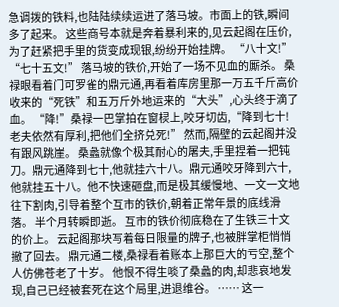急调拨的铁料,也陆陆续续运进了落马坡。市面上的铁,瞬间多了起来。 这些商号本就是奔着暴利来的,见云起阁在压价,为了赶紧把手里的货变成现银,纷纷开始挂牌。 “八十文!” “七十五文!” 落马坡的铁价,开始了一场不见血的厮杀。 桑禄眼看着门可罗雀的鼎元通,再看着库房里那一万五千斤高价收来的“死铁”和五万斤外地运来的“大头”,心头终于滴了血。 “降!”桑禄一巴掌拍在窗棂上,咬牙切齿,“降到七十!老夫依然有厚利,把他们全挤兑死!” 然而,隔壁的云起阁并没有跟风跳崖。 桑蠡就像个极其耐心的屠夫,手里捏着一把钝刀。鼎元通降到七十,他就挂六十八。鼎元通咬牙降到六十,他就挂五十八。他不快速砸盘,而是极其缓慢地、一文一文地往下割肉,引导着整个互市的铁价,朝着正常年景的底线滑落。 半个月转瞬即逝。 互市的铁价彻底稳在了生铁三十文的价上。 云起阁那块写着每日限量的牌子,也被胖掌柜悄悄撤了回去。 鼎元通二楼,桑禄看着账本上那巨大的亏空,整个人仿佛苍老了十岁。 他恨不得生啖了桑蠡的肉,却悲哀地发现,自己已经被套死在这个局里,进退维谷。 …… 这一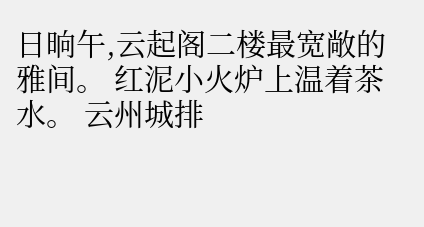日晌午,云起阁二楼最宽敞的雅间。 红泥小火炉上温着茶水。 云州城排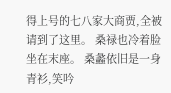得上号的七八家大商贾,全被请到了这里。 桑禄也冷着脸坐在末座。 桑蠡依旧是一身青衫,笑吟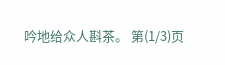吟地给众人斟茶。 第(1/3)页